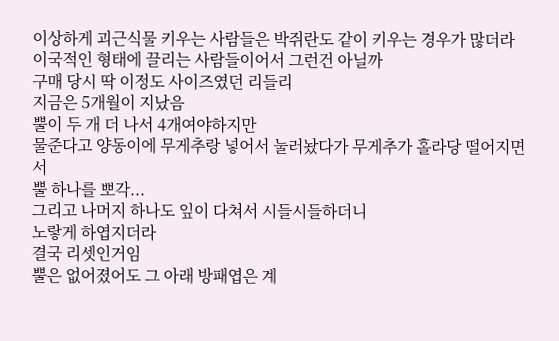이상하게 괴근식물 키우는 사람들은 박쥐란도 같이 키우는 경우가 많더라
이국적인 형태에 끌리는 사람들이어서 그런건 아닐까
구매 당시 딱 이정도 사이즈였던 리들리
지금은 5개월이 지났음
뿔이 두 개 더 나서 4개여야하지만
물준다고 양동이에 무게추랑 넣어서 눌러놨다가 무게추가 홀라당 떨어지면서
뿔 하나를 뽀각...
그리고 나머지 하나도 잎이 다쳐서 시들시들하더니
노랗게 하엽지더라
결국 리셋인거임
뿔은 없어졌어도 그 아래 방패엽은 계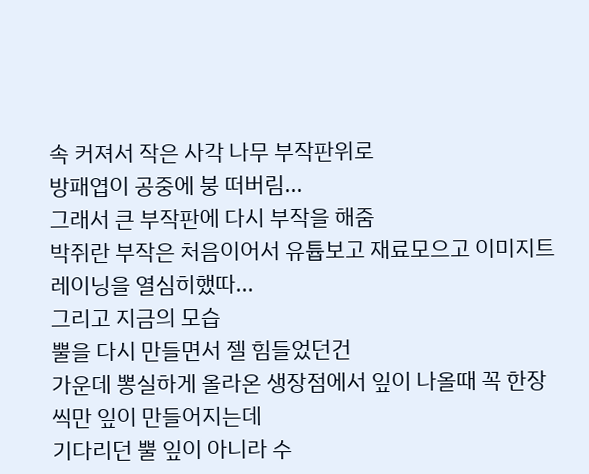속 커져서 작은 사각 나무 부작판위로
방패엽이 공중에 붕 떠버림...
그래서 큰 부작판에 다시 부작을 해줌
박쥐란 부작은 처음이어서 유튭보고 재료모으고 이미지트레이닝을 열심히했따...
그리고 지금의 모습
뿔을 다시 만들면서 젤 힘들었던건
가운데 뽕실하게 올라온 생장점에서 잎이 나올때 꼭 한장씩만 잎이 만들어지는데
기다리던 뿔 잎이 아니라 수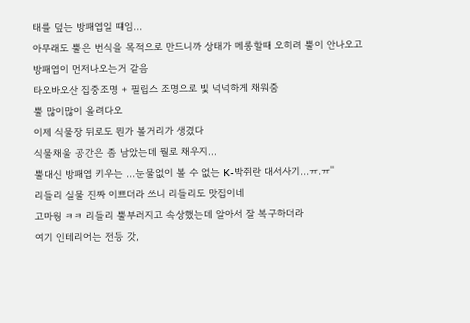태를 덮는 방패엽일 떄임...
아무래도 뿔은 번식을 목적으로 만드니까 상태가 메롱할때 오히려 뿔이 안나오고
방패엽이 먼저나오는거 같음
타오바오산 집중조명 + 필립스 조명으로 빛 넉넉하게 채워줌
뿔 많이많이 올려다오
이제 식물장 뒤로도 뭔가 볼거리가 생겼다
식물채울 공간은 좀 남았는데 뭘로 채우지...
뿔대신 방패엽 키우는 ...눈물없이 볼 수 없는 K-박쥐란 대서사기...ㅠ.ㅠ''
리들리 실물 진짜 이쁘더라 쓰니 리들리도 맛집이네
고마웡 ㅋㅋ 리들리 뿔부러지고 속상했는데 알아서 잘 복구하더라
여기 인테리어는 전등 갓,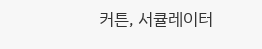커튼, 서큘레이터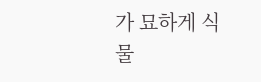가 묘하게 식물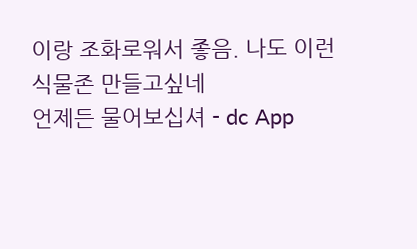이랑 조화로워서 좋음. 나도 이런 식물존 만들고싶네
언제든 물어보십셔 - dc App